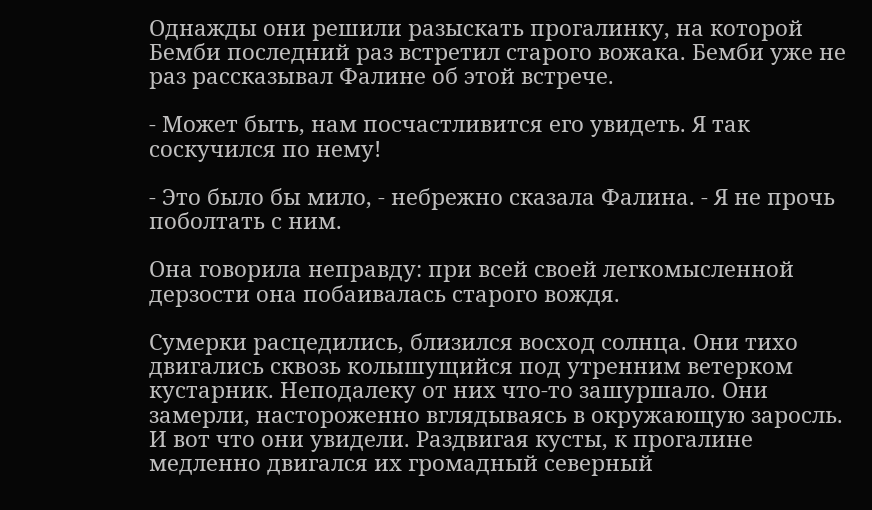Однажды они решили разыскать прогалинку, на которой Бемби последний раз встретил старого вожака. Бемби уже не раз рассказывал Фалине об этой встрече.

- Может быть, нам посчастливится его увидеть. Я так соскучился по нему!

- Это было бы мило, - небрежно сказала Фалина. - Я не прочь поболтать с ним.

Она говорила неправду: при всей своей легкомысленной дерзости она побаивалась старого вождя.

Сумерки расцедились, близился восход солнца. Они тихо двигались сквозь колышущийся под утренним ветерком кустарник. Неподалеку от них что-то зашуршало. Они замерли, настороженно вглядываясь в окружающую заросль. И вот что они увидели. Раздвигая кусты, к прогалине медленно двигался их громадный северный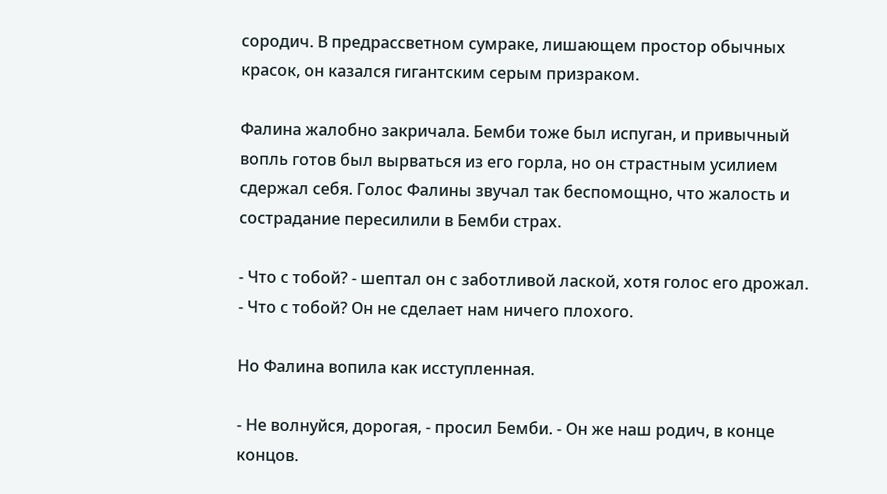сородич. В предрассветном сумраке, лишающем простор обычных красок, он казался гигантским серым призраком.

Фалина жалобно закричала. Бемби тоже был испуган, и привычный вопль готов был вырваться из его горла, но он страстным усилием сдержал себя. Голос Фалины звучал так беспомощно, что жалость и сострадание пересилили в Бемби страх.

- Что с тобой? - шептал он с заботливой лаской, хотя голос его дрожал. - Что с тобой? Он не сделает нам ничего плохого.

Но Фалина вопила как исступленная.

- Не волнуйся, дорогая, - просил Бемби. - Он же наш родич, в конце концов.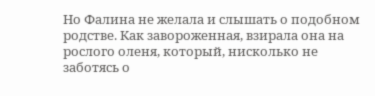Но Фалина не желала и слышать о подобном родстве. Как завороженная, взирала она на рослого оленя, который, нисколько не заботясь о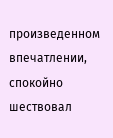произведенном впечатлении, спокойно шествовал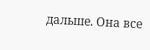дальше. Она все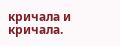кричала и кричала.